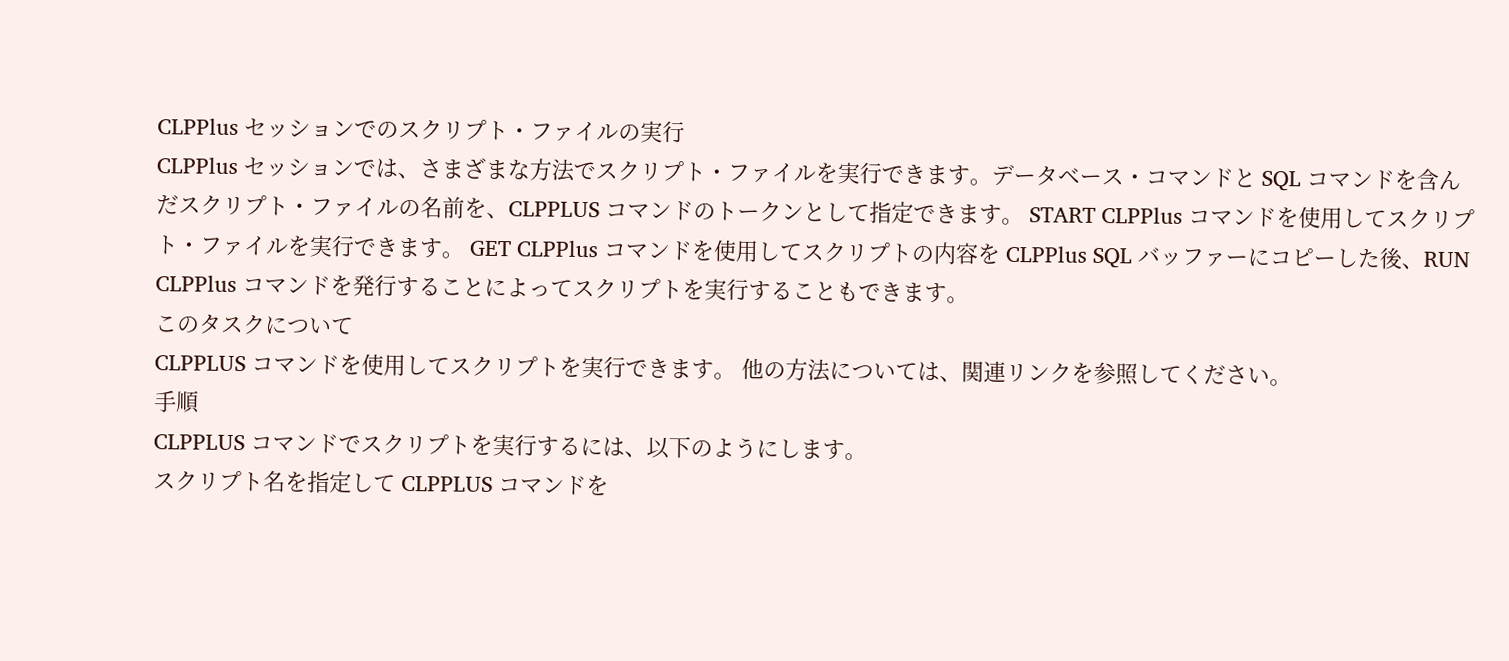CLPPlus セッションでのスクリプト・ファイルの実行
CLPPlus セッションでは、さまざまな方法でスクリプト・ファイルを実行できます。データベース・コマンドと SQL コマンドを含んだスクリプト・ファイルの名前を、CLPPLUS コマンドのトークンとして指定できます。 START CLPPlus コマンドを使用してスクリプト・ファイルを実行できます。 GET CLPPlus コマンドを使用してスクリプトの内容を CLPPlus SQL バッファーにコピーした後、RUN CLPPlus コマンドを発行することによってスクリプトを実行することもできます。
このタスクについて
CLPPLUS コマンドを使用してスクリプトを実行できます。 他の方法については、関連リンクを参照してください。
手順
CLPPLUS コマンドでスクリプトを実行するには、以下のようにします。
スクリプト名を指定して CLPPLUS コマンドを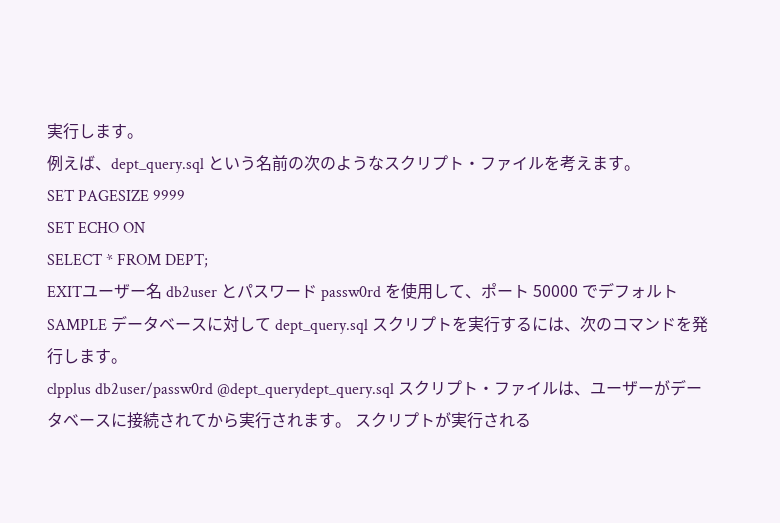実行します。
例えば、dept_query.sql という名前の次のようなスクリプト・ファイルを考えます。
SET PAGESIZE 9999
SET ECHO ON
SELECT * FROM DEPT;
EXITユーザー名 db2user とパスワード passw0rd を使用して、ポート 50000 でデフォルト SAMPLE データベースに対して dept_query.sql スクリプトを実行するには、次のコマンドを発行します。
clpplus db2user/passw0rd @dept_querydept_query.sql スクリプト・ファイルは、ユーザーがデータベースに接続されてから実行されます。 スクリプトが実行される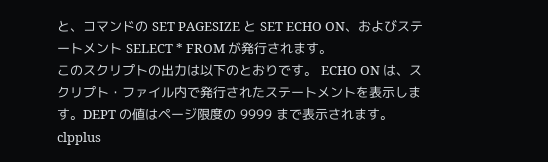と、コマンドの SET PAGESIZE と SET ECHO ON、およびステートメント SELECT * FROM が発行されます。
このスクリプトの出力は以下のとおりです。 ECHO ON は、スクリプト・ファイル内で発行されたステートメントを表示します。DEPT の値はページ限度の 9999 まで表示されます。
clpplus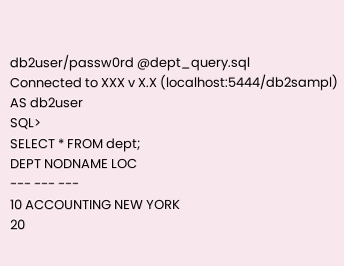db2user/passw0rd @dept_query.sql
Connected to XXX v X.X (localhost:5444/db2sampl) AS db2user
SQL>
SELECT * FROM dept;
DEPT NODNAME LOC
--- --- ---
10 ACCOUNTING NEW YORK
20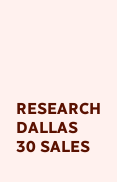RESEARCH DALLAS
30 SALES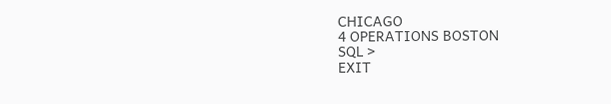CHICAGO
4 OPERATIONS BOSTON
SQL >
EXIT